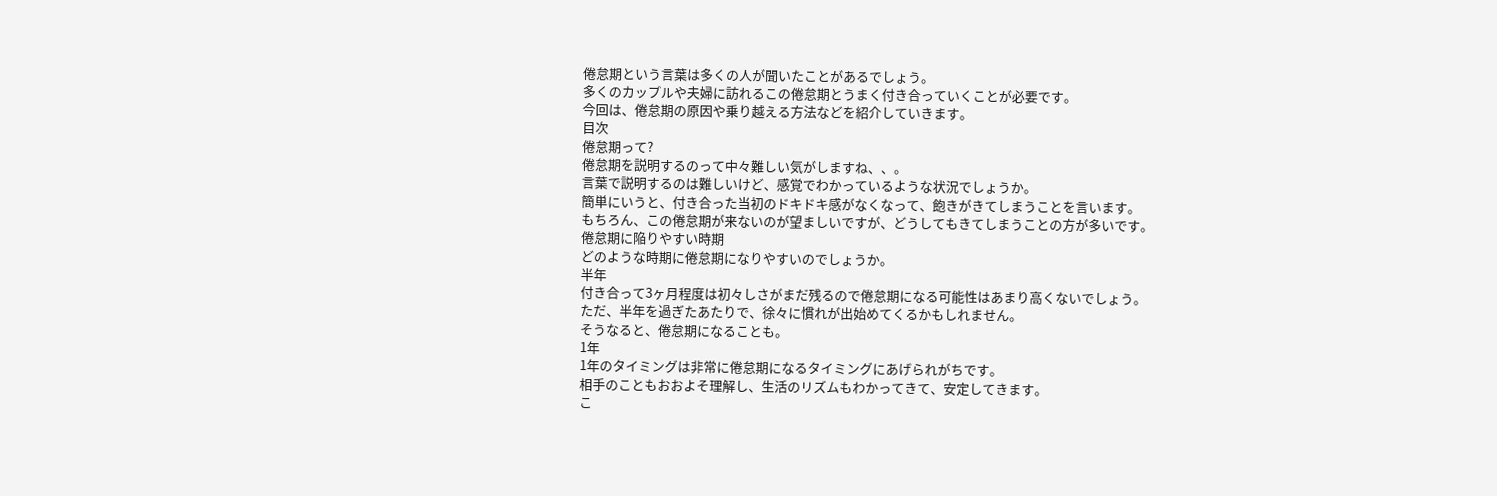倦怠期という言葉は多くの人が聞いたことがあるでしょう。
多くのカップルや夫婦に訪れるこの倦怠期とうまく付き合っていくことが必要です。
今回は、倦怠期の原因や乗り越える方法などを紹介していきます。
目次
倦怠期って?
倦怠期を説明するのって中々難しい気がしますね、、。
言葉で説明するのは難しいけど、感覚でわかっているような状況でしょうか。
簡単にいうと、付き合った当初のドキドキ感がなくなって、飽きがきてしまうことを言います。
もちろん、この倦怠期が来ないのが望ましいですが、どうしてもきてしまうことの方が多いです。
倦怠期に陥りやすい時期
どのような時期に倦怠期になりやすいのでしょうか。
半年
付き合って3ヶ月程度は初々しさがまだ残るので倦怠期になる可能性はあまり高くないでしょう。
ただ、半年を過ぎたあたりで、徐々に慣れが出始めてくるかもしれません。
そうなると、倦怠期になることも。
1年
1年のタイミングは非常に倦怠期になるタイミングにあげられがちです。
相手のこともおおよそ理解し、生活のリズムもわかってきて、安定してきます。
こ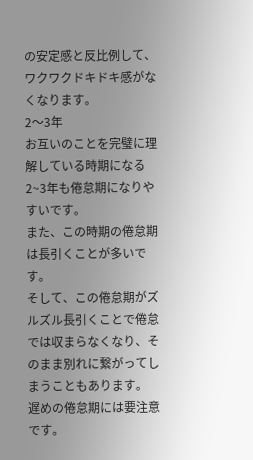の安定感と反比例して、ワクワクドキドキ感がなくなります。
2〜3年
お互いのことを完璧に理解している時期になる2~3年も倦怠期になりやすいです。
また、この時期の倦怠期は長引くことが多いです。
そして、この倦怠期がズルズル長引くことで倦怠では収まらなくなり、そのまま別れに繋がってしまうこともあります。
遅めの倦怠期には要注意です。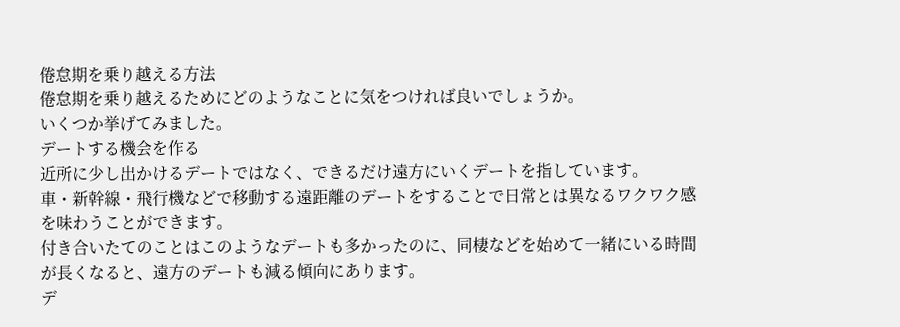倦怠期を乗り越える方法
倦怠期を乗り越えるためにどのようなことに気をつければ良いでしょうか。
いくつか挙げてみました。
デートする機会を作る
近所に少し出かけるデートではなく、できるだけ遠方にいくデートを指しています。
車・新幹線・飛行機などで移動する遠距離のデートをすることで日常とは異なるワクワク感を味わうことができます。
付き合いたてのことはこのようなデートも多かったのに、同棲などを始めて一緒にいる時間が長くなると、遠方のデートも減る傾向にあります。
デ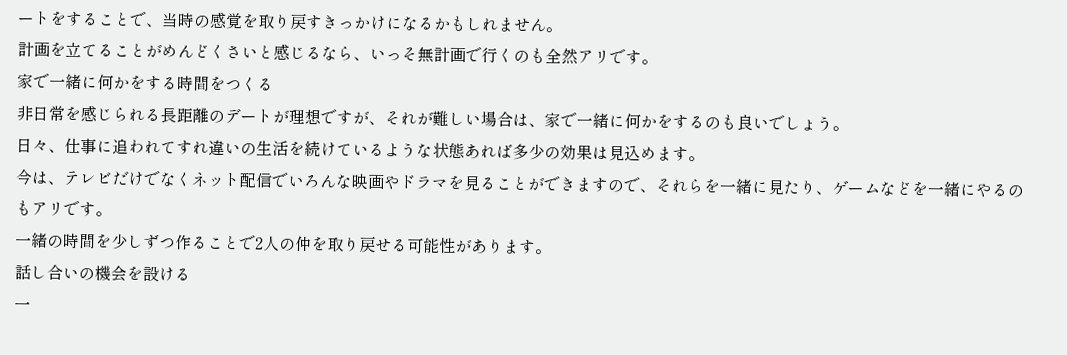ートをすることで、当時の感覚を取り戻すきっかけになるかもしれません。
計画を立てることがめんどくさいと感じるなら、いっそ無計画で行くのも全然アリです。
家で一緒に何かをする時間をつくる
非日常を感じられる長距離のデートが理想ですが、それが難しい場合は、家で一緒に何かをするのも良いでしょう。
日々、仕事に追われてすれ違いの生活を続けているような状態あれば多少の効果は見込めます。
今は、テレビだけでなくネット配信でいろんな映画やドラマを見ることができますので、それらを一緒に見たり、ゲームなどを一緒にやるのもアリです。
一緒の時間を少しずつ作ることで2人の仲を取り戻せる可能性があります。
話し合いの機会を設ける
一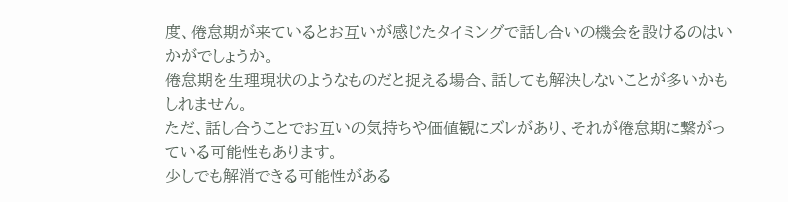度、倦怠期が来ているとお互いが感じたタイミングで話し合いの機会を設けるのはいかがでしょうか。
倦怠期を生理現状のようなものだと捉える場合、話しても解決しないことが多いかもしれません。
ただ、話し合うことでお互いの気持ちや価値観にズレがあり、それが倦怠期に繋がっている可能性もあります。
少しでも解消できる可能性がある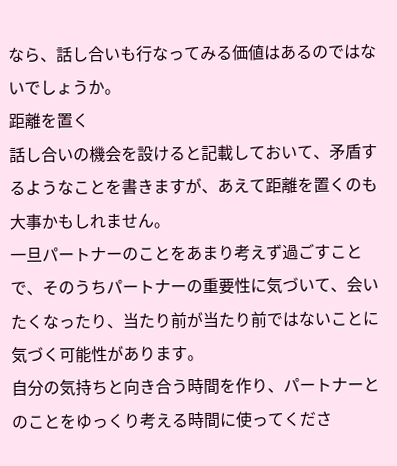なら、話し合いも行なってみる価値はあるのではないでしょうか。
距離を置く
話し合いの機会を設けると記載しておいて、矛盾するようなことを書きますが、あえて距離を置くのも大事かもしれません。
一旦パートナーのことをあまり考えず過ごすことで、そのうちパートナーの重要性に気づいて、会いたくなったり、当たり前が当たり前ではないことに気づく可能性があります。
自分の気持ちと向き合う時間を作り、パートナーとのことをゆっくり考える時間に使ってくださ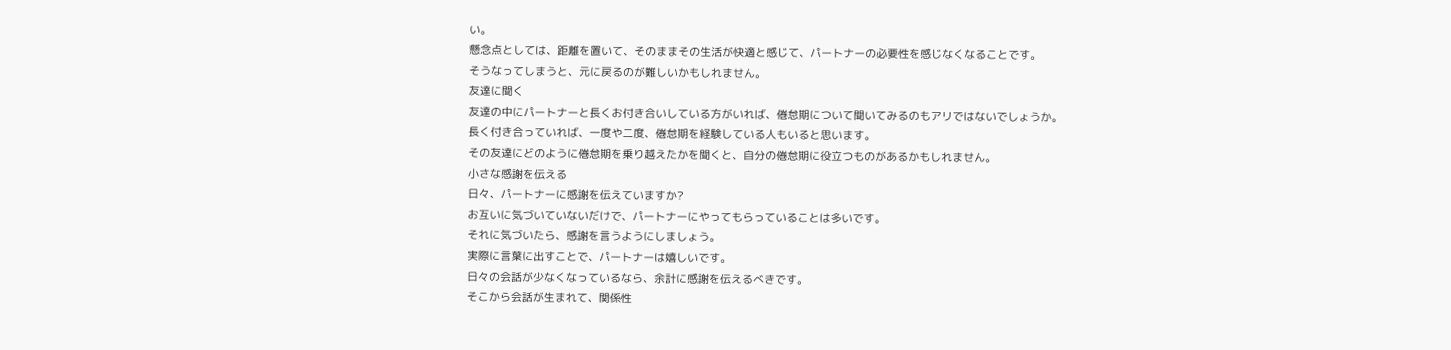い。
懸念点としては、距離を置いて、そのままその生活が快適と感じて、パートナーの必要性を感じなくなることです。
そうなってしまうと、元に戻るのが難しいかもしれません。
友達に聞く
友達の中にパートナーと長くお付き合いしている方がいれば、倦怠期について聞いてみるのもアリではないでしょうか。
長く付き合っていれば、一度や二度、倦怠期を経験している人もいると思います。
その友達にどのように倦怠期を乗り越えたかを聞くと、自分の倦怠期に役立つものがあるかもしれません。
小さな感謝を伝える
日々、パートナーに感謝を伝えていますか?
お互いに気づいていないだけで、パートナーにやってもらっていることは多いです。
それに気づいたら、感謝を言うようにしましょう。
実際に言葉に出すことで、パートナーは嬉しいです。
日々の会話が少なくなっているなら、余計に感謝を伝えるべきです。
そこから会話が生まれて、関係性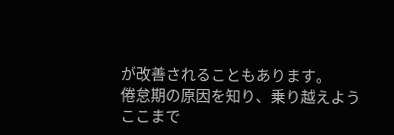が改善されることもあります。
倦怠期の原因を知り、乗り越えよう
ここまで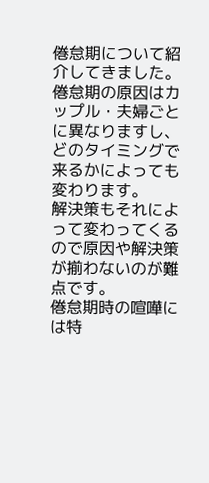倦怠期について紹介してきました。
倦怠期の原因はカップル・夫婦ごとに異なりますし、どのタイミングで来るかによっても変わります。
解決策もそれによって変わってくるので原因や解決策が揃わないのが難点です。
倦怠期時の喧嘩には特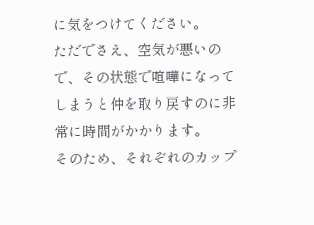に気をつけてください。
ただでさえ、空気が悪いので、その状態で喧嘩になってしまうと仲を取り戻すのに非常に時間がかかります。
そのため、それぞれのカップ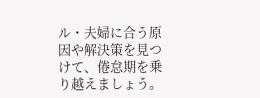ル・夫婦に合う原因や解決策を見つけて、倦怠期を乗り越えましょう。